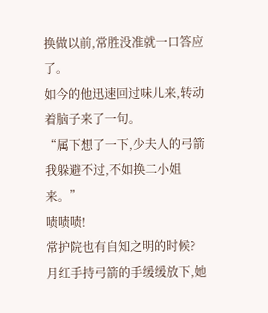换做以前,常胜没准就一口答应了。
如今的他迅速回过味儿来,转动着脑子来了一句。
“属下想了一下,少夫人的弓箭我躲避不过,不如换二小姐来。”
啧啧啧!
常护院也有自知之明的时候?
月红手持弓箭的手缓缓放下,她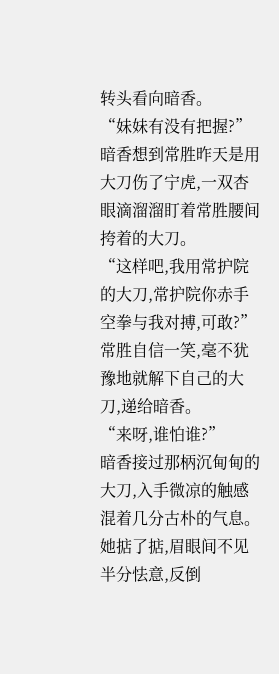转头看向暗香。
“妹妹有没有把握?”
暗香想到常胜昨天是用大刀伤了宁虎,一双杏眼滴溜溜盯着常胜腰间挎着的大刀。
“这样吧,我用常护院的大刀,常护院你赤手空拳与我对搏,可敢?”
常胜自信一笑,毫不犹豫地就解下自己的大刀,递给暗香。
“来呀,谁怕谁?”
暗香接过那柄沉甸甸的大刀,入手微凉的触感混着几分古朴的气息。
她掂了掂,眉眼间不见半分怯意,反倒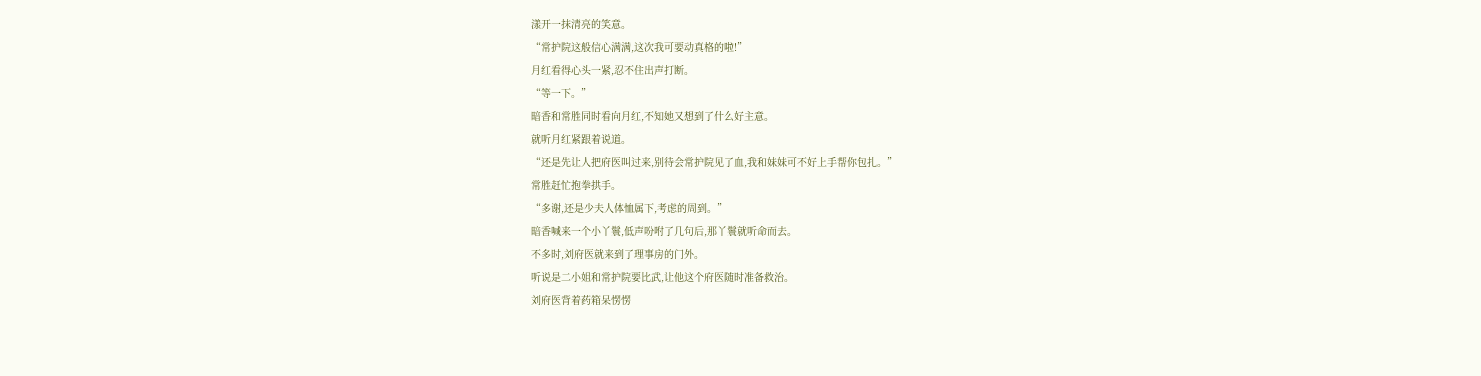漾开一抹清亮的笑意。
“常护院这般信心满满,这次我可要动真格的啦!”
月红看得心头一紧,忍不住出声打断。
“等一下。”
暗香和常胜同时看向月红,不知她又想到了什么好主意。
就听月红紧跟着说道。
“还是先让人把府医叫过来,别待会常护院见了血,我和妹妹可不好上手帮你包扎。”
常胜赶忙抱拳拱手。
“多谢,还是少夫人体恤属下,考虑的周到。”
暗香喊来一个小丫鬟,低声吩咐了几句后,那丫鬟就听命而去。
不多时,刘府医就来到了理事房的门外。
听说是二小姐和常护院要比武,让他这个府医随时准备救治。
刘府医背着药箱呆愣愣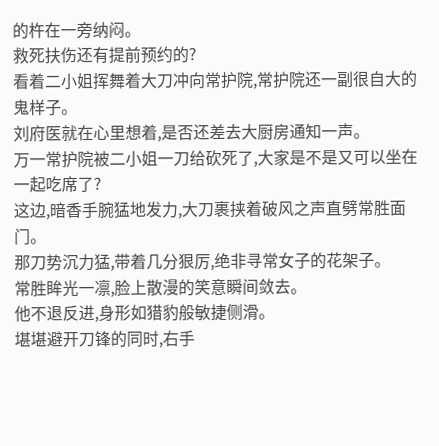的杵在一旁纳闷。
救死扶伤还有提前预约的?
看着二小姐挥舞着大刀冲向常护院,常护院还一副很自大的鬼样子。
刘府医就在心里想着,是否还差去大厨房通知一声。
万一常护院被二小姐一刀给砍死了,大家是不是又可以坐在一起吃席了?
这边,暗香手腕猛地发力,大刀裹挟着破风之声直劈常胜面门。
那刀势沉力猛,带着几分狠厉,绝非寻常女子的花架子。
常胜眸光一凛,脸上散漫的笑意瞬间敛去。
他不退反进,身形如猎豹般敏捷侧滑。
堪堪避开刀锋的同时,右手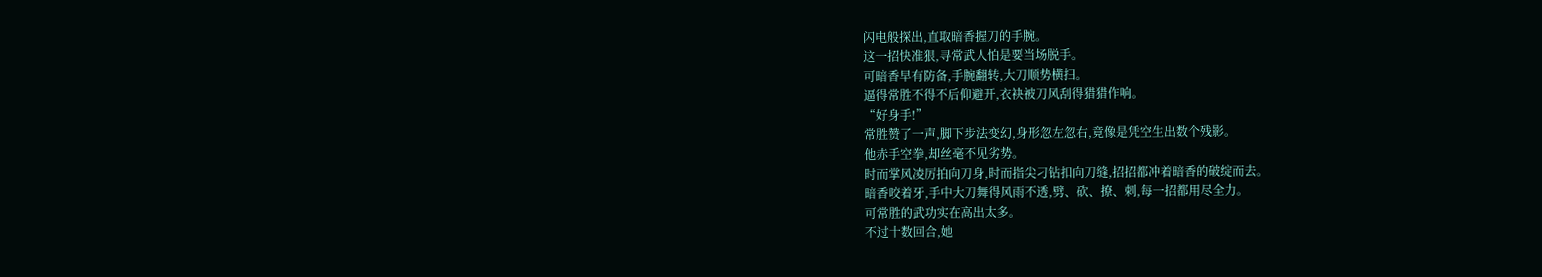闪电般探出,直取暗香握刀的手腕。
这一招快准狠,寻常武人怕是要当场脱手。
可暗香早有防备,手腕翻转,大刀顺势横扫。
逼得常胜不得不后仰避开,衣袂被刀风刮得猎猎作响。
“好身手!”
常胜赞了一声,脚下步法变幻,身形忽左忽右,竟像是凭空生出数个残影。
他赤手空拳,却丝毫不见劣势。
时而掌风凌厉拍向刀身,时而指尖刁钻扣向刀缝,招招都冲着暗香的破绽而去。
暗香咬着牙,手中大刀舞得风雨不透,劈、砍、撩、刺,每一招都用尽全力。
可常胜的武功实在高出太多。
不过十数回合,她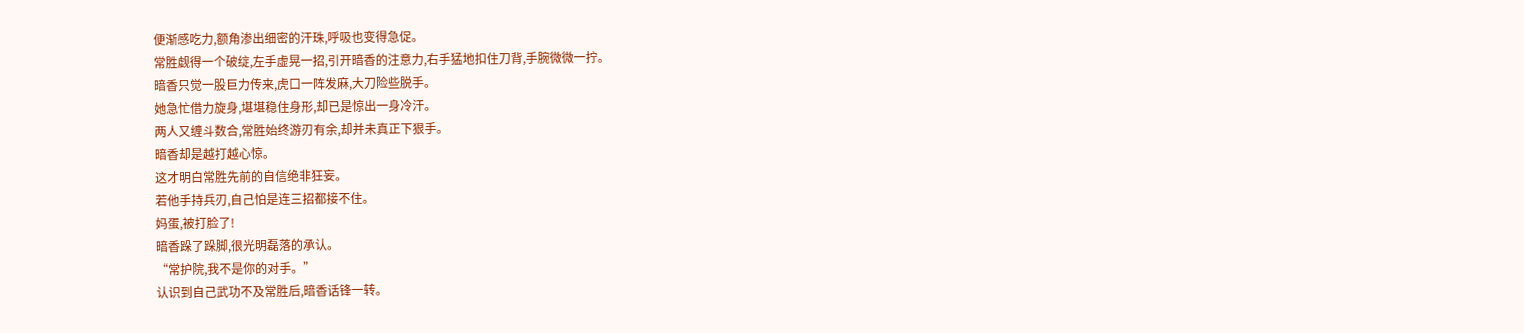便渐感吃力,额角渗出细密的汗珠,呼吸也变得急促。
常胜觑得一个破绽,左手虚晃一招,引开暗香的注意力,右手猛地扣住刀背,手腕微微一拧。
暗香只觉一股巨力传来,虎口一阵发麻,大刀险些脱手。
她急忙借力旋身,堪堪稳住身形,却已是惊出一身冷汗。
两人又缠斗数合,常胜始终游刃有余,却并未真正下狠手。
暗香却是越打越心惊。
这才明白常胜先前的自信绝非狂妄。
若他手持兵刃,自己怕是连三招都接不住。
妈蛋,被打脸了!
暗香跺了跺脚,很光明磊落的承认。
“常护院,我不是你的对手。”
认识到自己武功不及常胜后,暗香话锋一转。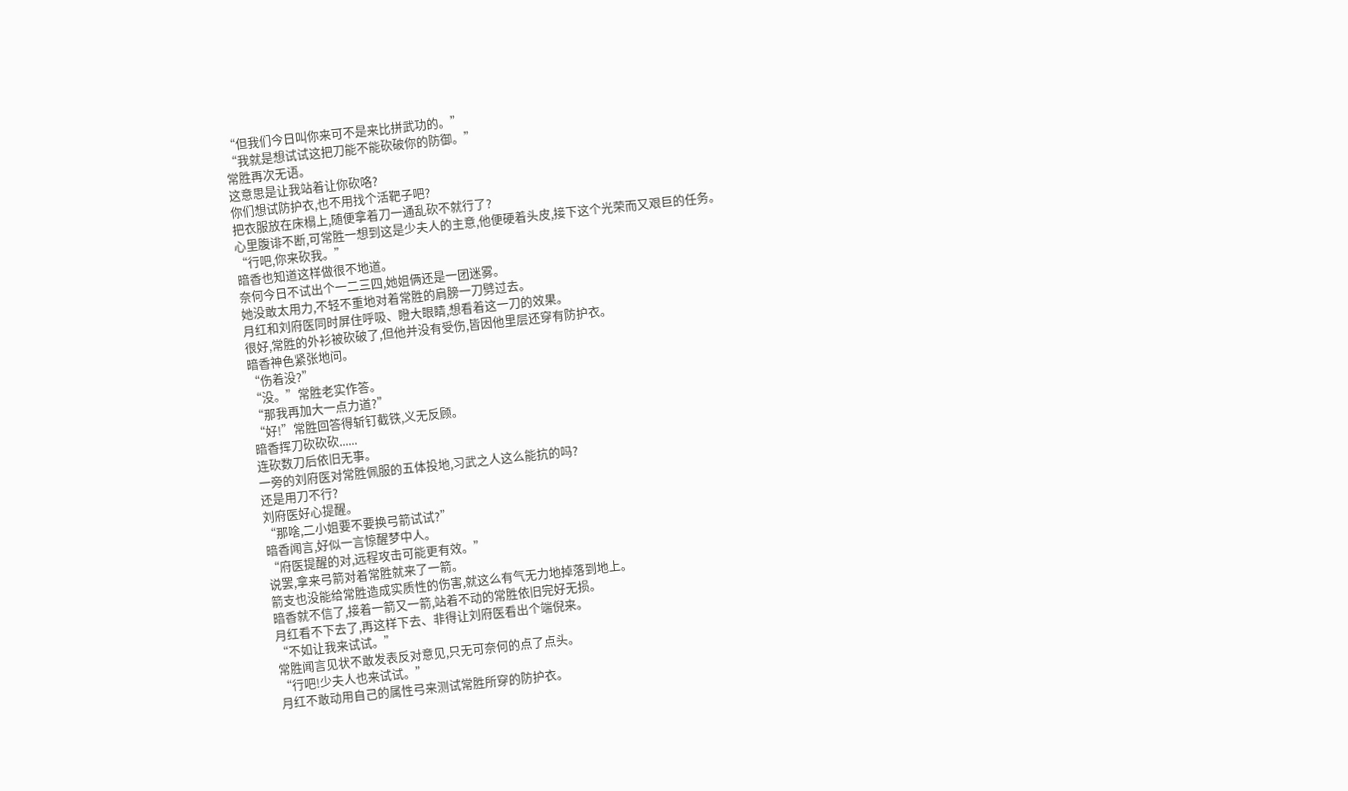“但我们今日叫你来可不是来比拼武功的。”
“我就是想试试这把刀能不能砍破你的防御。”
常胜再次无语。
这意思是让我站着让你砍咯?
你们想试防护衣,也不用找个活靶子吧?
把衣服放在床榻上,随便拿着刀一通乱砍不就行了?
心里腹诽不断,可常胜一想到这是少夫人的主意,他便硬着头皮,接下这个光荣而又艰巨的任务。
“行吧,你来砍我。”
暗香也知道这样做很不地道。
奈何今日不试出个一二三四,她姐俩还是一团迷雾。
她没敢太用力,不轻不重地对着常胜的肩膀一刀劈过去。
月红和刘府医同时屏住呼吸、瞪大眼睛,想看着这一刀的效果。
很好,常胜的外衫被砍破了,但他并没有受伤,皆因他里层还穿有防护衣。
暗香神色紧张地问。
“伤着没?”
“没。”常胜老实作答。
“那我再加大一点力道?”
“好!”常胜回答得斩钉截铁,义无反顾。
暗香挥刀砍砍砍......
连砍数刀后依旧无事。
一旁的刘府医对常胜佩服的五体投地,习武之人这么能抗的吗?
还是用刀不行?
刘府医好心提醒。
“那啥,二小姐要不要换弓箭试试?”
暗香闻言,好似一言惊醒梦中人。
“府医提醒的对,远程攻击可能更有效。”
说罢,拿来弓箭对着常胜就来了一箭。
箭支也没能给常胜造成实质性的伤害,就这么有气无力地掉落到地上。
暗香就不信了,接着一箭又一箭,站着不动的常胜依旧完好无损。
月红看不下去了,再这样下去、非得让刘府医看出个端倪来。
“不如让我来试试。”
常胜闻言见状不敢发表反对意见,只无可奈何的点了点头。
“行吧!少夫人也来试试。”
月红不敢动用自己的属性弓来测试常胜所穿的防护衣。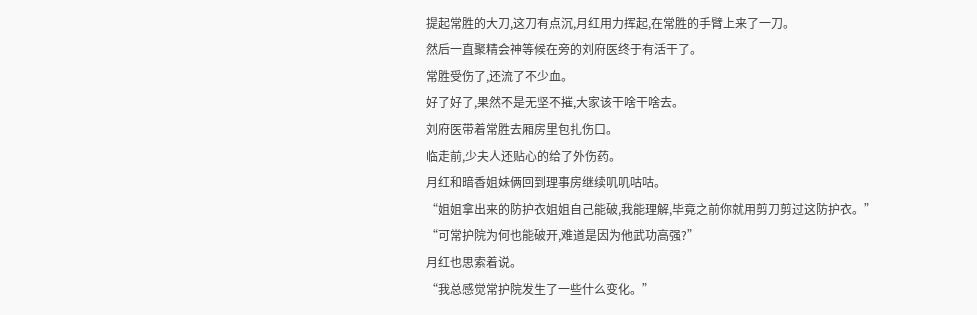提起常胜的大刀,这刀有点沉,月红用力挥起,在常胜的手臂上来了一刀。
然后一直聚精会神等候在旁的刘府医终于有活干了。
常胜受伤了,还流了不少血。
好了好了,果然不是无坚不摧,大家该干啥干啥去。
刘府医带着常胜去厢房里包扎伤口。
临走前,少夫人还贴心的给了外伤药。
月红和暗香姐妹俩回到理事房继续叽叽咕咕。
“姐姐拿出来的防护衣姐姐自己能破,我能理解,毕竟之前你就用剪刀剪过这防护衣。”
“可常护院为何也能破开,难道是因为他武功高强?”
月红也思索着说。
“我总感觉常护院发生了一些什么变化。”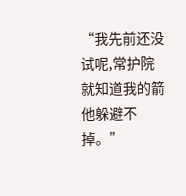“我先前还没试呢,常护院就知道我的箭他躲避不掉。”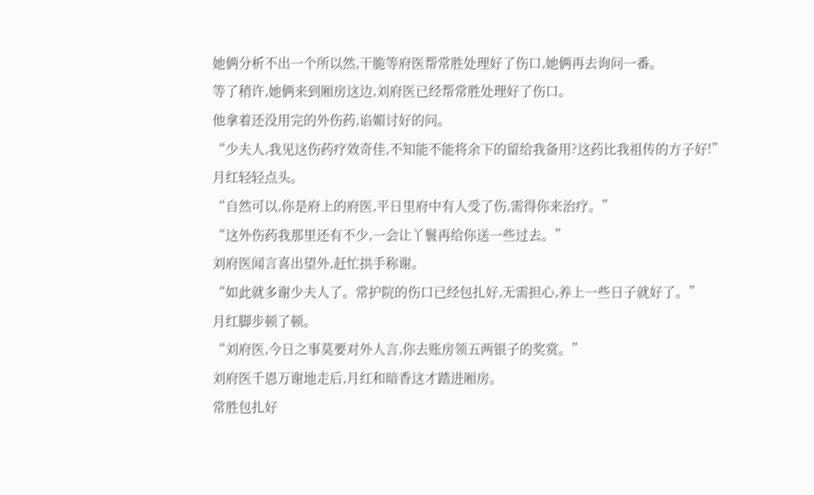她俩分析不出一个所以然,干脆等府医帮常胜处理好了伤口,她俩再去询问一番。
等了稍许,她俩来到厢房这边,刘府医已经帮常胜处理好了伤口。
他拿着还没用完的外伤药,谄媚讨好的问。
“少夫人,我见这伤药疗效奇佳,不知能不能将余下的留给我备用?这药比我祖传的方子好!”
月红轻轻点头。
“自然可以,你是府上的府医,平日里府中有人受了伤,需得你来治疗。”
“这外伤药我那里还有不少,一会让丫鬟再给你送一些过去。”
刘府医闻言喜出望外,赶忙拱手称谢。
“如此就多谢少夫人了。常护院的伤口已经包扎好,无需担心,养上一些日子就好了。”
月红脚步顿了顿。
“刘府医,今日之事莫要对外人言,你去账房领五两银子的奖赏。”
刘府医千恩万谢地走后,月红和暗香这才踏进厢房。
常胜包扎好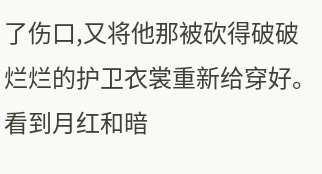了伤口,又将他那被砍得破破烂烂的护卫衣裳重新给穿好。
看到月红和暗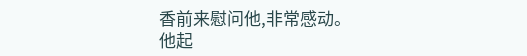香前来慰问他,非常感动。
他起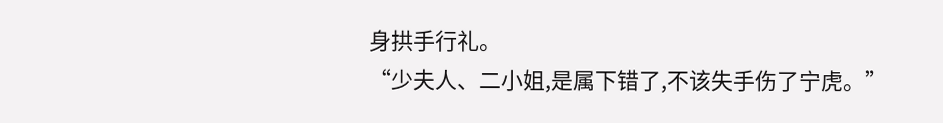身拱手行礼。
“少夫人、二小姐,是属下错了,不该失手伤了宁虎。”